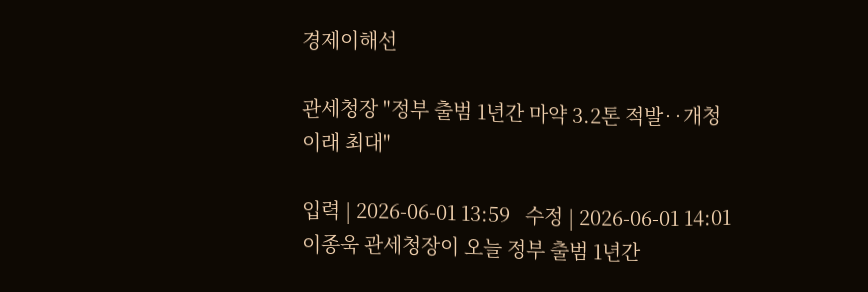경제이해선

관세청장 "정부 출범 1년간 마약 3.2톤 적발‥개청 이래 최대"

입력 | 2026-06-01 13:59   수정 | 2026-06-01 14:01
이종욱 관세청장이 오늘 정부 출범 1년간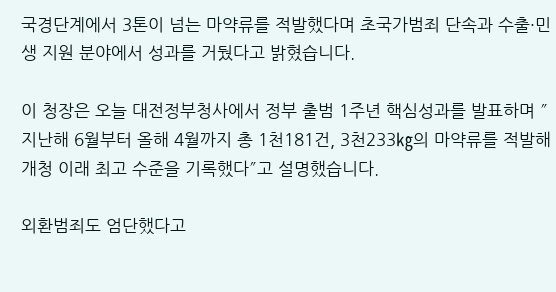국경단계에서 3톤이 넘는 마약류를 적발했다며 초국가범죄 단속과 수출·민생 지원 분야에서 성과를 거뒀다고 밝혔습니다.

이 청장은 오늘 대전정부청사에서 정부 출범 1주년 핵심성과를 발표하며 ″지난해 6월부터 올해 4월까지 총 1천181건, 3천233㎏의 마약류를 적발해 개청 이래 최고 수준을 기록했다″고 설명했습니다.

외환범죄도 엄단했다고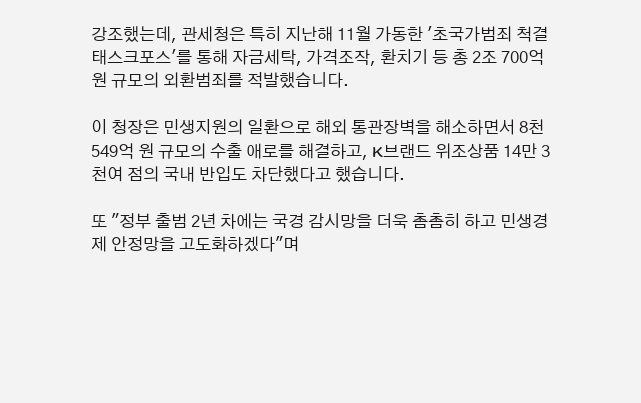강조했는데, 관세청은 특히 지난해 11월 가동한 ′초국가범죄 척결 태스크포스′를 통해 자금세탁, 가격조작, 환치기 등 총 2조 700억 원 규모의 외환범죄를 적발했습니다.

이 청장은 민생지원의 일환으로 해외 통관장벽을 해소하면서 8천549억 원 규모의 수출 애로를 해결하고, K브랜드 위조상품 14만 3천여 점의 국내 반입도 차단했다고 했습니다.

또 ″정부 출범 2년 차에는 국경 감시망을 더욱 촘촘히 하고 민생경제 안정망을 고도화하겠다″며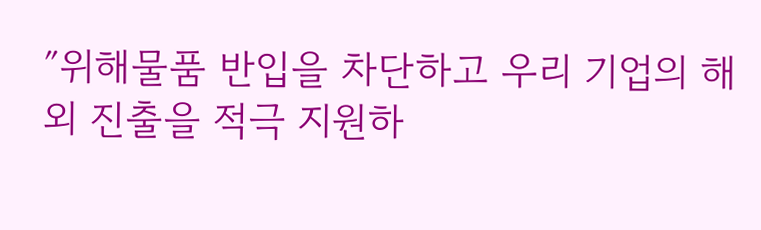″위해물품 반입을 차단하고 우리 기업의 해외 진출을 적극 지원하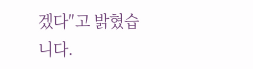겠다″고 밝혔습니다.